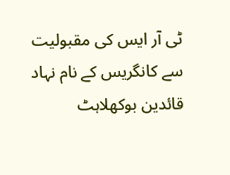ٹی آر ایس کی مقبولیت سے کانگریس کے نام نہاد قائدین بوکھلاہٹ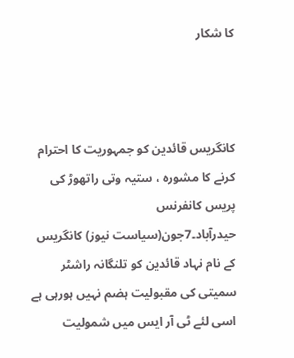کا شکار



کانگریس قائدین کو جمہوریت کا احترام کرنے کا مشورہ ، ستیہ وتی راتھوڑ کی پریس کانفرنس
حیدرآباد۔7جون(سیاست نیوز) کانگریس کے نام نہاد قائدین کو تلنگانہ راشٹر سمیتی کی مقبولیت ہضم نہیں ہورہی ہے اسی لئے ٹی آر ایس میں شمولیت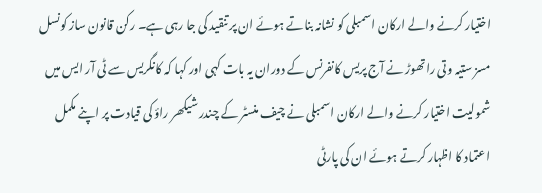اختیار کرنے والے ارکان اسمبلی کو نشانہ بناتے ہوئے ان پر تنقید کی جا رہی ہے۔ رکن قانون ساز کونسل مسز ستیہ وتی راتھوڑ نے آج پریس کانفرنس کے دوران یہ بات کہی اور کہا کہ کانگریس سے ٹی آر ایس میں شمولیت اختیار کرنے والے ارکان اسمبلی نے چیف منسٹر کے چندر شیکھر راؤ کی قیادت پر اپنے مکمل اعتماد کا اظہار کرتے ہوئے ان کی پارٹی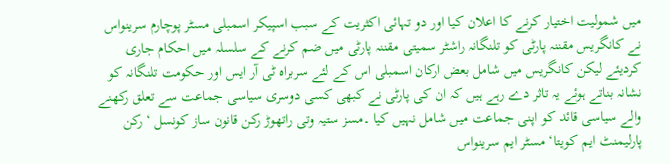میں شمولیت اختیار کرنے کا اعلان کیا اور دو تہائی اکثریت کے سبب اسپیکر اسمبلی مسٹر پوچارم سرینواس نے کانگریس مقننہ پارٹی کو تلنگانہ راشٹر سمیتی مقننہ پارٹی میں ضم کرنے کے سلسلہ میں احکام جاری کردیئے لیکن کانگریس میں شامل بعض ارکان اسمبلی اس کے لئے سربراہ ٹی آر ایس اور حکومت تلنگانہ کو نشانہ بناتے ہوئے یہ تاثر دے رہے ہیں کہ ان کی پارٹی نے کبھی کسی دوسری سیاسی جماعت سے تعلق رکھنے والے سیاسی قائد کو اپنی جماعت میں شامل نہیں کیا ۔مسز ستیہ وتی راتھوڑ رکن قانون ساز کونسل ‘ رکن پارلیمنٹ ایم کویتا‘ مسٹر ایم سرینواس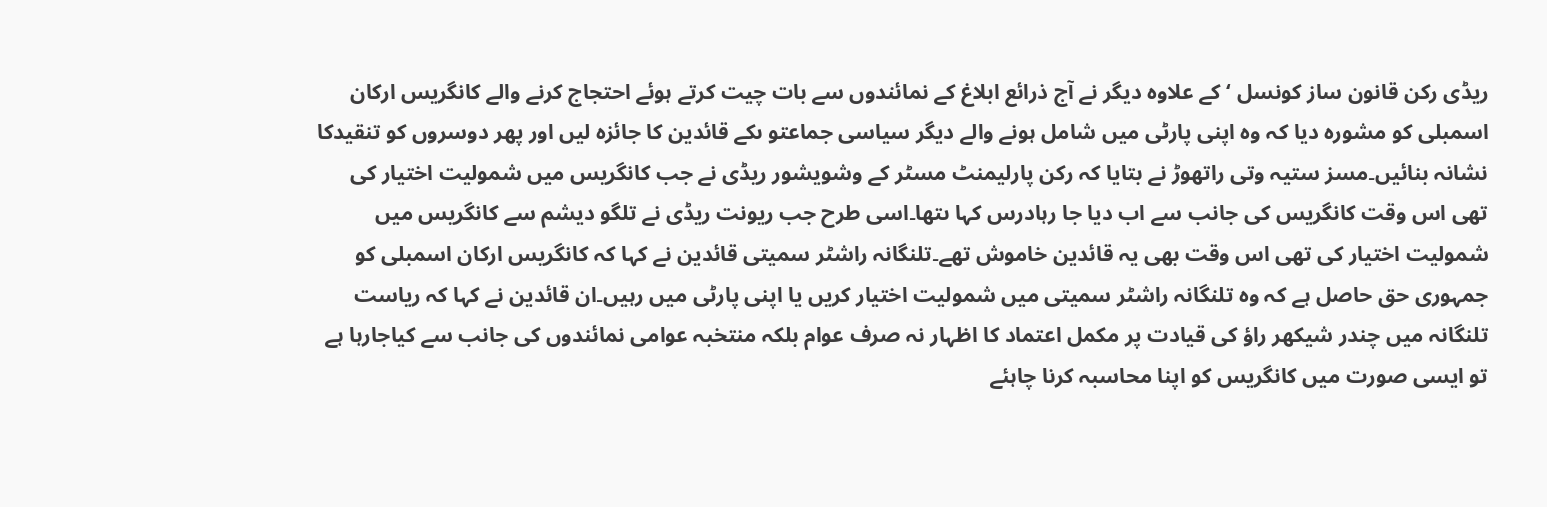ریڈی رکن قانون ساز کونسل ‘کے علاوہ دیگر نے آج ذرائع ابلاغ کے نمائندوں سے بات چیت کرتے ہوئے احتجاج کرنے والے کانگریس ارکان اسمبلی کو مشورہ دیا کہ وہ اپنی پارٹی میں شامل ہونے والے دیگر سیاسی جماعتو ںکے قائدین کا جائزہ لیں اور پھر دوسروں کو تنقیدکا نشانہ بنائیں۔مسز ستیہ وتی راتھوڑ نے بتایا کہ رکن پارلیمنٹ مسٹر کے وشویشور ریڈی نے جب کانگریس میں شمولیت اختیار کی تھی اس وقت کانگریس کی جانب سے اب دیا جا رہادرس کہا ںتھا۔اسی طرح جب ریونت ریڈی نے تلگو دیشم سے کانگریس میں شمولیت اختیار کی تھی اس وقت بھی یہ قائدین خاموش تھے۔تلنگانہ راشٹر سمیتی قائدین نے کہا کہ کانگریس ارکان اسمبلی کو جمہوری حق حاصل ہے کہ وہ تلنگانہ راشٹر سمیتی میں شمولیت اختیار کریں یا اپنی پارٹی میں رہیں۔ان قائدین نے کہا کہ ریاست تلنگانہ میں چندر شیکھر راؤ کی قیادت پر مکمل اعتماد کا اظہار نہ صرف عوام بلکہ منتخبہ عوامی نمائندوں کی جانب سے کیاجارہا ہے تو ایسی صورت میں کانگریس کو اپنا محاسبہ کرنا چاہئے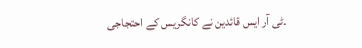۔ٹی آر ایس قائدین نے کانگریس کے احتجاجی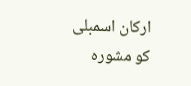ارکان اسمبلی کو مشورہ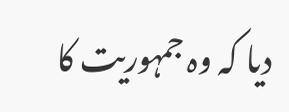دیا کہ وہ جمہوریت کا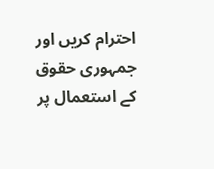احترام کریں اور جمہوری حقوق کے استعمال پر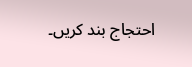احتجاج بند کریں۔